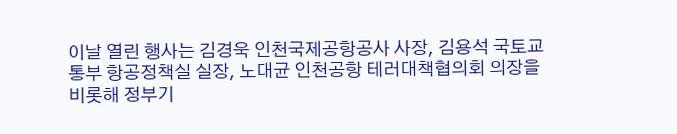이날 열린 행사는 김경욱 인천국제공항공사 사장, 김용석 국토교통부 항공정책실 실장, 노대균 인천공항 테러대책협의회 의장을 비롯해 정부기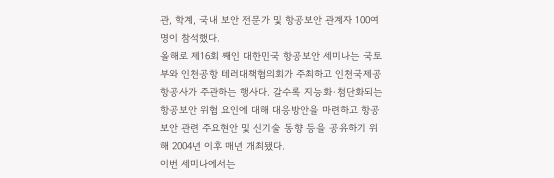관, 학계, 국내 보안 전문가 및 항공보안 관계자 100여 명이 참석했다.
올해로 제16회 째인 대한민국 항공보안 세미나는 국토부와 인천공항 테러대책협의회가 주최하고 인천국제공항공사가 주관하는 행사다. 갈수록 지능화·첨단화되는 항공보안 위협 요인에 대해 대응방안을 마련하고 항공보안 관련 주요현안 및 신기술 동향 등을 공유하기 위해 2004년 이후 매년 개최됐다.
이번 세미나에서는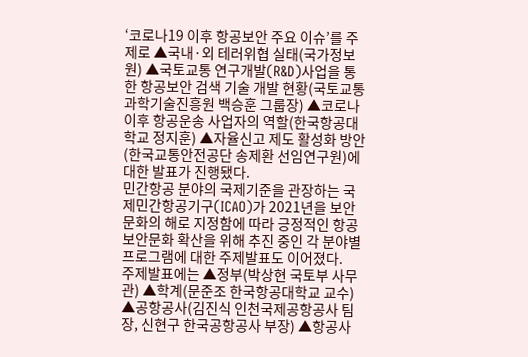‘코로나19 이후 항공보안 주요 이슈’를 주제로 ▲국내·외 테러위협 실태(국가정보원) ▲국토교통 연구개발(R&D)사업을 통한 항공보안 검색 기술 개발 현황(국토교통과학기술진흥원 백승훈 그룹장) ▲코로나 이후 항공운송 사업자의 역할(한국항공대학교 정지훈) ▲자율신고 제도 활성화 방안(한국교통안전공단 송제환 선임연구원)에 대한 발표가 진행됐다.
민간항공 분야의 국제기준을 관장하는 국제민간항공기구(ICAO)가 2021년을 보안문화의 해로 지정함에 따라 긍정적인 항공보안문화 확산을 위해 추진 중인 각 분야별 프로그램에 대한 주제발표도 이어졌다.
주제발표에는 ▲정부(박상현 국토부 사무관) ▲학계(문준조 한국항공대학교 교수) ▲공항공사(김진식 인천국제공항공사 팀장, 신현구 한국공항공사 부장) ▲항공사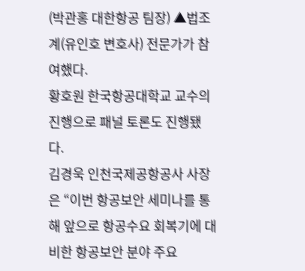(박관홍 대한항공 팀장) ▲법조계(유인호 변호사) 전문가가 참여했다.
황호원 한국항공대학교 교수의 진행으로 패널 토론도 진행됐다.
김경욱 인천국제공항공사 사장은 “이번 항공보안 세미나를 통해 앞으로 항공수요 회복기에 대비한 항공보안 분야 주요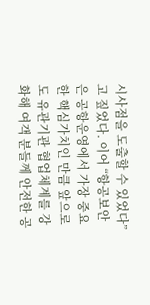시사점을 도출할 수 있었다”고 짚었다. 이어 “항공보안은 공항운영에서 가장 중요한 핵심가치인 만큼 앞으로도 유관기관 협업체계를 강화해 여객 분들께 안전한 공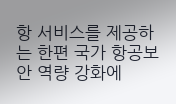항 서비스를 제공하는 한편 국가 항공보안 역량 강화에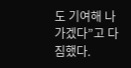도 기여해 나가겠다”고 다짐했다.